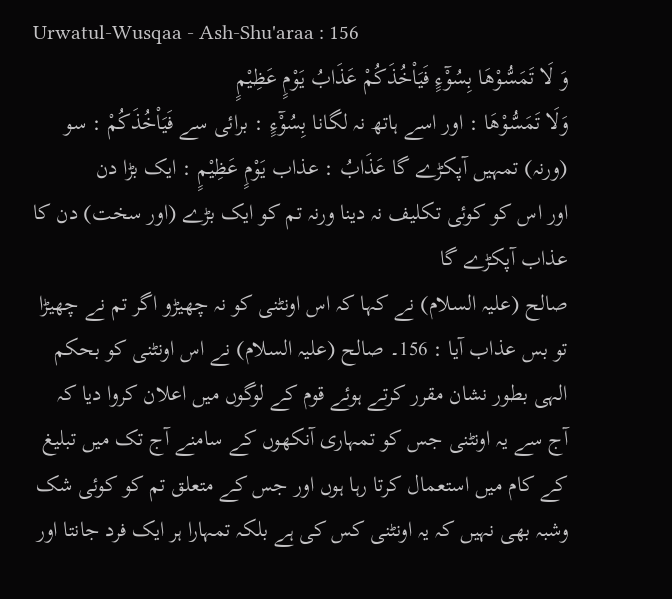Urwatul-Wusqaa - Ash-Shu'araa : 156
وَ لَا تَمَسُّوْهَا بِسُوْٓءٍ فَیَاْخُذَكُمْ عَذَابُ یَوْمٍ عَظِیْمٍ
وَلَا تَمَسُّوْهَا : اور اسے ہاتھ نہ لگانا بِسُوْٓءٍ : برائی سے فَيَاْخُذَكُمْ : سو (ورنہ) تمہیں آپکڑے گا عَذَابُ : عذاب يَوْمٍ عَظِيْمٍ : ایک بڑا دن
اور اس کو کوئی تکلیف نہ دینا ورنہ تم کو ایک بڑے (اور سخت) دن کا عذاب آپکڑے گا
صالح (علیہ السلام) نے کہا کہ اس اونٹنی کو نہ چھیڑو اگر تم نے چھیڑا تو بس عذاب آیا : 156۔ صالح (علیہ السلام) نے اس اونٹنی کو بحکم الہی بطور نشان مقرر کرتے ہوئے قوم کے لوگوں میں اعلان کروا دیا کہ آج سے یہ اونٹنی جس کو تمہاری آنکھوں کے سامنے آج تک میں تبلیغ کے کام میں استعمال کرتا رہا ہوں اور جس کے متعلق تم کو کوئی شک وشبہ بھی نہیں کہ یہ اونٹنی کس کی ہے بلکہ تمہارا ہر ایک فرد جانتا اور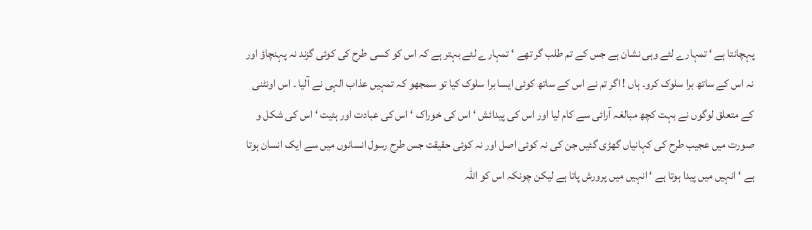پہچانتا ہے ‘ تمہارے لئے وہی نشان ہے جس کے تم طلب گر تھے ‘ تمہارے لئے بہتر ہے کہ اس کو کسی طرح کی کوئی گزند نہ پہنچاؤ اور نہ اس کے ساتھ برا سلوک کرو۔ ہاں ! اگر تم نے اس کے ساتھ کوئی ایسا برا سلوک کیا تو سمجھو کہ تمہیں عذاب الہی نے آلیا ۔ اس اونٹنی کے متعلق لوگوں نے بہت کچھ مبالغہ آرائی سے کام لیا اور اس کی پیدائش ‘ اس کی خوراک ‘ اس کی عبادت اور ہئیت ‘ اس کی شکل و صورت میں عجیب طرح کی کہانیاں گھڑی گئیں جن کی نہ کوئی اصل اور نہ کوئی حقیقت جس طرح رسول انسانوں میں سے ایک انسان ہوتا ہے ‘ انہیں میں پیدا ہوتا ہے ‘ انہیں میں پرورش پاتا ہے لیکن چونکہ اس کو اللہ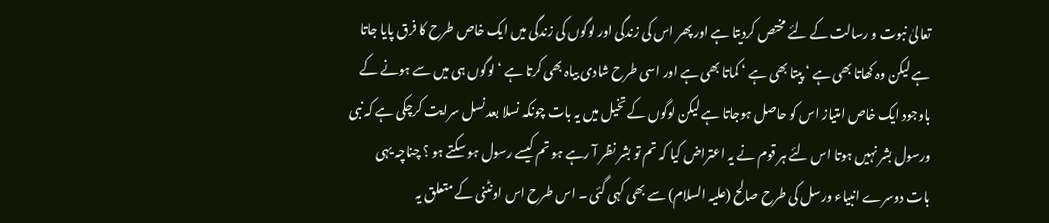تعالیٰ نبوت و رسالت کے لئے مختص کردیتا ہے اور پھر اس کی زندگی اور لوگوں کی زندگی میں ایک خاص طرح کا فرق پایا جاتا ہے لیکن وہ کھاتا بھی ہے ‘ پیتا بھی ہے ‘ کماتا بھی ہے اور اسی طرح شادی بیاہ بھی کرتا ہے ‘ لوگوں ہی میں سے ہونے کے باوجود ایک خاص امتیاز اس کو حاصل ہوجاتا ہے لیکن لوگوں کے تخیل میں یہ بات چونکہ نسلا بعد نسل سرایت کرچکی ہے کہ نبی ورسول بشر نہیں ہوتا اس لئے ہر قوم نے یہ اعتراض کیا کہ تم تو بشر نظر آ رہے ہو تم کیسے رسول ہو سکتے ہو ؟ چناچہ یہی بات دوسرے انبیاء ورسل کی طرح صالح (علیہ السلام) سے بھی کہی گئی ۔ اس طرح اس اونٹنی کے متعلق یہ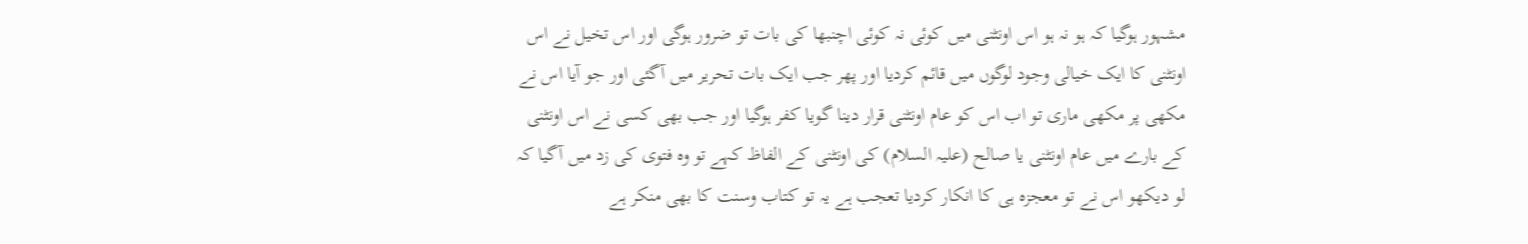مشہور ہوگیا کہ ہو نہ ہو اس اونٹنی میں کوئی نہ کوئی اچنبھا کی بات تو ضرور ہوگی اور اس تخیل نے اس اونٹنی کا ایک خیالی وجود لوگوں میں قائم کردیا اور پھر جب ایک بات تحریر میں آگئی اور جو آیا اس نے مکھی پر مکھی ماری تو اب اس کو عام اونٹنی قرار دینا گویا کفر ہوگیا اور جب بھی کسی نے اس اونٹنی کے بارے میں عام اونٹنی یا صالح (علیہ السلام) کی اونٹنی کے الفاظ کہے تو وہ فتوی کی زد میں آگیا کہ لو دیکھو اس نے تو معجزہ ہی کا انکار کردیا تعجب ہے یہ تو کتاب وسنت کا بھی منکر ہے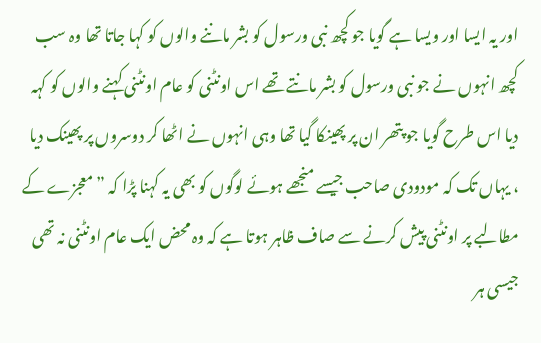اور یہ ایسا اور ویسا ہے گویا جو کچھ نبی ورسول کو بشر ماننے والوں کو کہا جاتا تھا وہ سب کچھ انہوں نے جو نبی ورسول کو بشر مانتے تھے اس اونٹنی کو عام اونٹنی کہنے والوں کو کہہ دیا اس طرح گویا جو پتھر ان پر پھینکا گیا تھا وہی انہوں نے اٹھا کر دوسروں پر پھینک دیا ، یہاں تک کہ مودودی صاحب جیسے منجھے ہوئے لوگوں کو بھی یہ کہنا پڑا کہ ” معجزے کے مطالبے پر اونٹنی پیش کرنے سے صاف ظاہر ہوتا ہے کہ وہ محض ایک عام اونٹنی نہ تھی جیسی ہر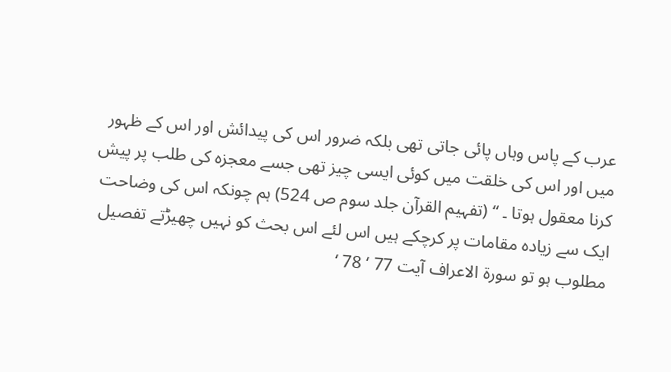عرب کے پاس وہاں پائی جاتی تھی بلکہ ضرور اس کی پیدائش اور اس کے ظہور میں اور اس کی خلقت میں کوئی ایسی چیز تھی جسے معجزہ کی طلب پر پیش کرنا معقول ہوتا ۔ “ (تفہیم القرآن جلد سوم ص 524) ہم چونکہ اس کی وضاحت ایک سے زیادہ مقامات پر کرچکے ہیں اس لئے اس بحث کو نہیں چھیڑتے تفصیل مطلوب ہو تو سورة الاعراف آیت 77 ‘ 78 ‘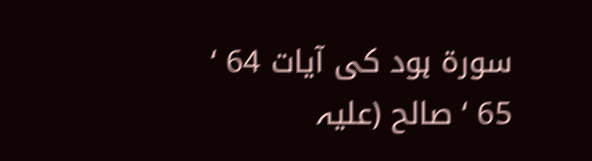سورة ہود کی آیات 64 ‘ 65 ‘ صالح (علیہ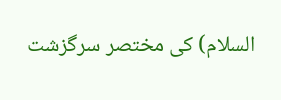السلام) کی مختصر سرگزشت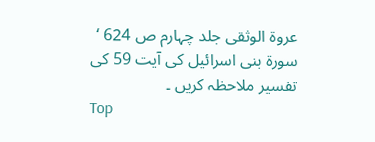عروۃ الوثقی جلد چہارم ص 624 ‘ سورة بنی اسرائیل کی آیت 59 کی تفسیر ملاحظہ کریں ۔
Top